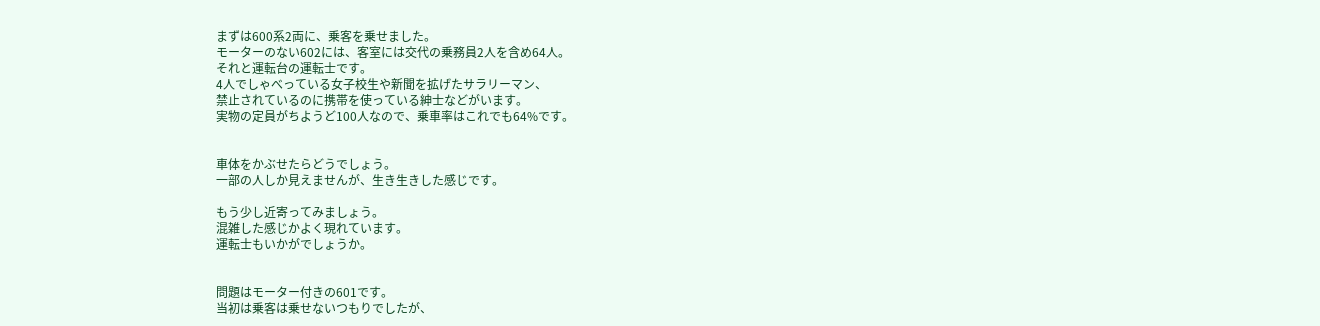まずは600系2両に、乗客を乗せました。
モーターのない602には、客室には交代の乗務員2人を含め64人。
それと運転台の運転士です。
4人でしゃべっている女子校生や新聞を拡げたサラリーマン、
禁止されているのに携帯を使っている紳士などがいます。
実物の定員がちようど100人なので、乗車率はこれでも64%です。


車体をかぶせたらどうでしょう。
一部の人しか見えませんが、生き生きした感じです。

もう少し近寄ってみましょう。
混雑した感じかよく現れています。
運転士もいかがでしょうか。


問題はモーター付きの601です。
当初は乗客は乗せないつもりでしたが、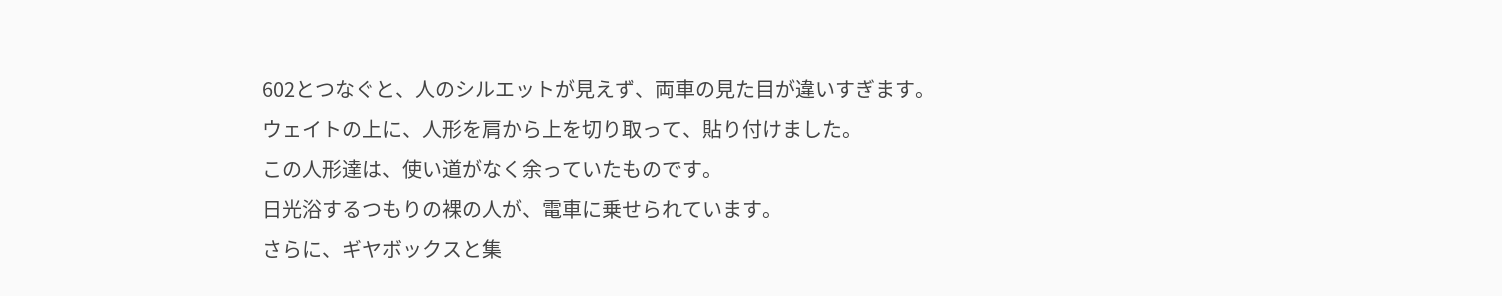602とつなぐと、人のシルエットが見えず、両車の見た目が違いすぎます。
ウェイトの上に、人形を肩から上を切り取って、貼り付けました。
この人形達は、使い道がなく余っていたものです。
日光浴するつもりの裸の人が、電車に乗せられています。
さらに、ギヤボックスと集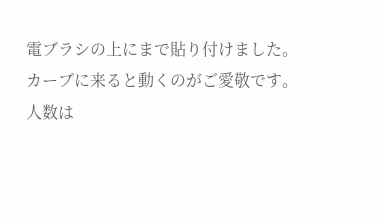電ブラシの上にまで貼り付けました。
カーブに来ると動くのがご愛敬です。
人数は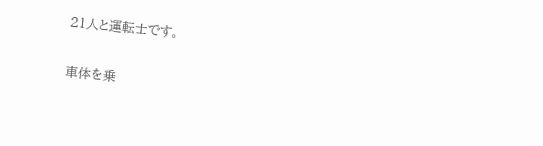21人と運転士です。


車体を乗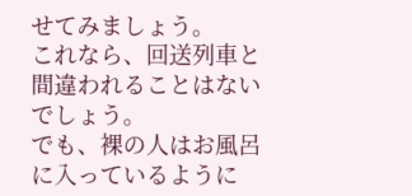せてみましょう。
これなら、回送列車と間違われることはないでしょう。
でも、裸の人はお風呂に入っているように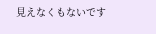見えなくもないです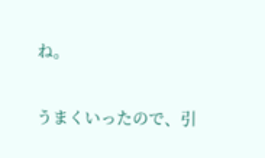ね。

うまくいったので、引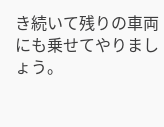き続いて残りの車両にも乗せてやりましょう。